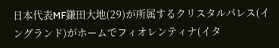日本代表MF鎌田大地(29)が所属するクリスタルパレス(イングランド)がホームでフィオレンティナ(イタ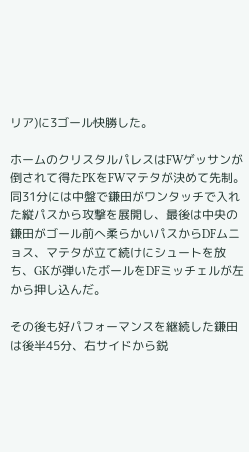リア)に3ゴール快勝した。

ホームのクリスタルパレスはFWゲッサンが倒されて得たPKをFWマテタが決めて先制。同31分には中盤で鎌田がワンタッチで入れた縦パスから攻撃を展開し、最後は中央の鎌田がゴール前へ柔らかいパスからDFムニョス、マテタが立て続けにシュートを放ち、GKが弾いたボールをDFミッチェルが左から押し込んだ。

その後も好パフォーマンスを継続した鎌田は後半45分、右サイドから鋭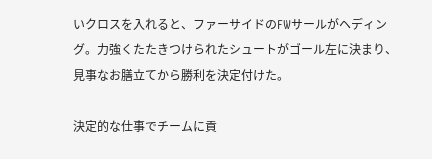いクロスを入れると、ファーサイドのFWサールがヘディング。力強くたたきつけられたシュートがゴール左に決まり、見事なお膳立てから勝利を決定付けた。

決定的な仕事でチームに貢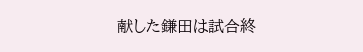献した鎌田は試合終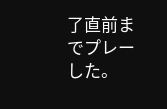了直前までプレーした。